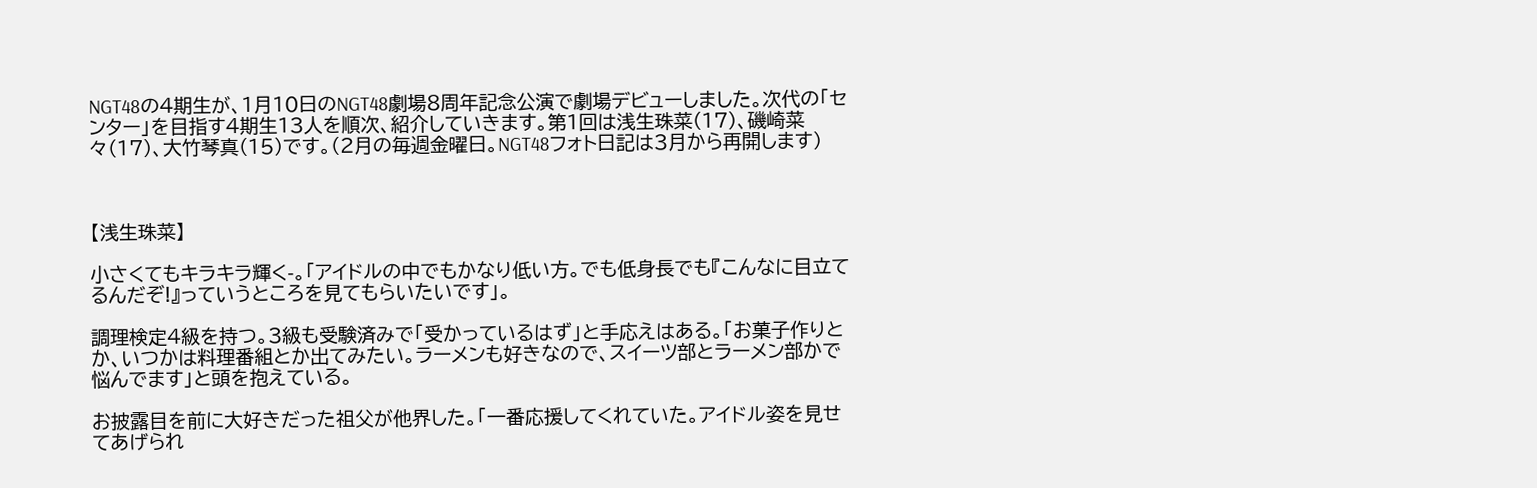NGT48の4期生が、1月10日のNGT48劇場8周年記念公演で劇場デビューしました。次代の「センター」を目指す4期生13人を順次、紹介していきます。第1回は浅生珠菜(17)、磯崎菜々(17)、大竹琴真(15)です。(2月の毎週金曜日。NGT48フォト日記は3月から再開します)



【浅生珠菜】

小さくてもキラキラ輝く-。「アイドルの中でもかなり低い方。でも低身長でも『こんなに目立てるんだぞ!』っていうところを見てもらいたいです」。

調理検定4級を持つ。3級も受験済みで「受かっているはず」と手応えはある。「お菓子作りとか、いつかは料理番組とか出てみたい。ラーメンも好きなので、スイーツ部とラーメン部かで悩んでます」と頭を抱えている。

お披露目を前に大好きだった祖父が他界した。「一番応援してくれていた。アイドル姿を見せてあげられ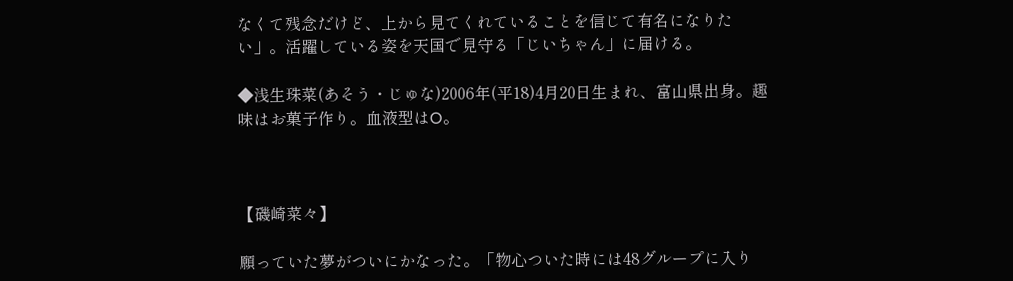なくて残念だけど、上から見てくれていることを信じて有名になりたい」。活躍している姿を天国で見守る「じいちゃん」に届ける。

◆浅生珠菜(あそう・じゅな)2006年(平18)4月20日生まれ、富山県出身。趣味はお菓子作り。血液型はO。



【磯崎菜々】

願っていた夢がついにかなった。「物心ついた時には48グループに入り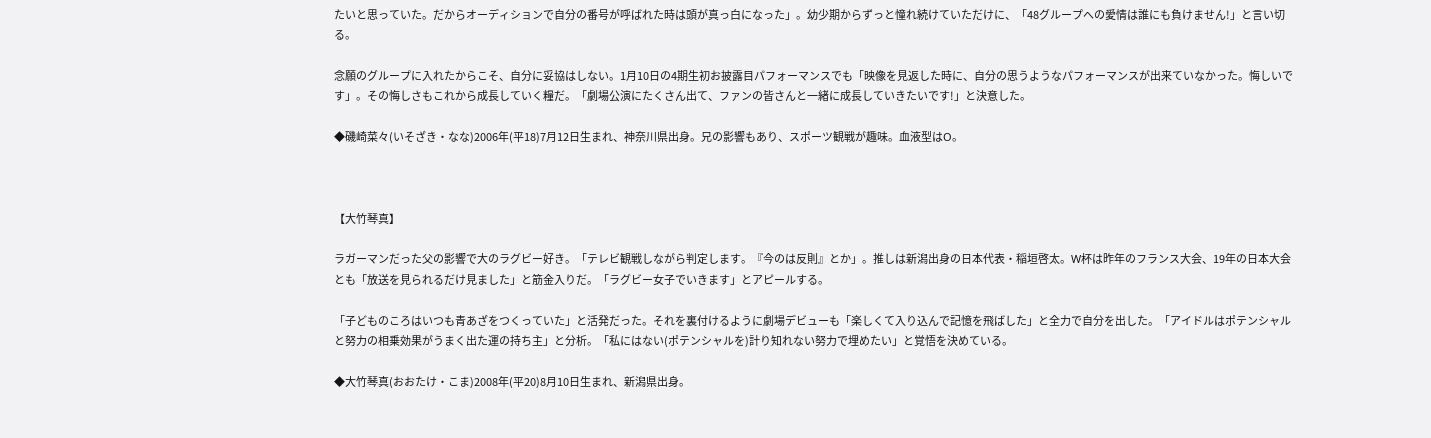たいと思っていた。だからオーディションで自分の番号が呼ばれた時は頭が真っ白になった」。幼少期からずっと憧れ続けていただけに、「48グループへの愛情は誰にも負けません!」と言い切る。

念願のグループに入れたからこそ、自分に妥協はしない。1月10日の4期生初お披露目パフォーマンスでも「映像を見返した時に、自分の思うようなパフォーマンスが出来ていなかった。悔しいです」。その悔しさもこれから成長していく糧だ。「劇場公演にたくさん出て、ファンの皆さんと一緒に成長していきたいです!」と決意した。

◆磯崎菜々(いそざき・なな)2006年(平18)7月12日生まれ、神奈川県出身。兄の影響もあり、スポーツ観戦が趣味。血液型はO。



【大竹琴真】

ラガーマンだった父の影響で大のラグビー好き。「テレビ観戦しながら判定します。『今のは反則』とか」。推しは新潟出身の日本代表・稲垣啓太。W杯は昨年のフランス大会、19年の日本大会とも「放送を見られるだけ見ました」と筋金入りだ。「ラグビー女子でいきます」とアピールする。

「子どものころはいつも青あざをつくっていた」と活発だった。それを裏付けるように劇場デビューも「楽しくて入り込んで記憶を飛ばした」と全力で自分を出した。「アイドルはポテンシャルと努力の相乗効果がうまく出た運の持ち主」と分析。「私にはない(ポテンシャルを)計り知れない努力で埋めたい」と覚悟を決めている。

◆大竹琴真(おおたけ・こま)2008年(平20)8月10日生まれ、新潟県出身。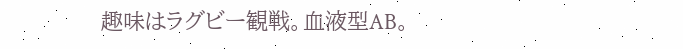趣味はラグビー観戦。血液型AB。